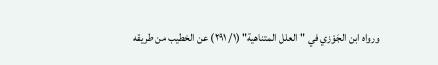ورواه ابن الجَوْزي في "العلل المتناهية" (١/ ٢٩١) عن الخطيب من طريقه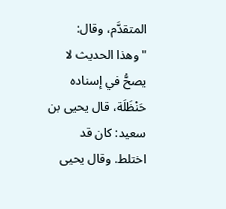المتقدَّم، وقال: "وهذا الحديث لا يصحُّ في إسناده حَنْظَلَة، قال يحيى بن سعيد: كان قد اختلط. وقال يحيى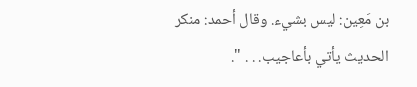بن مَعِين: ليس بشيء. وقال أحمد: منكر الحديث يأتي بأعاجيب. . . ".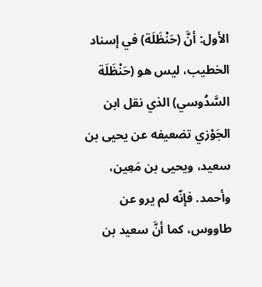الأول: أنَّ (حَنْظَلَة) في إسناد الخطيب، ليس هو (حَنْظَلَة السَّدُوسي) الذي نقل ابن الجَوْزي تضعيفه عن يحيى بن سعيد، ويحيى بن مَعِين، وأحمد. فإنّه لم يرو عن طاووس، كما أنَّ سعيد بن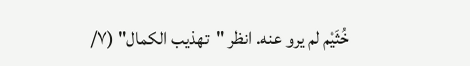خُثَيْم لم يرو عنه. انظر "تهذيب الكمال" (٧/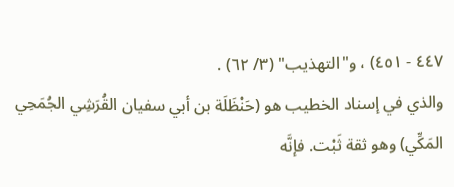٤٤٧ - ٤٥١) ، و"التهذيب" (٣/ ٦٢) .
والذي في إسناد الخطيب هو (حَنْظَلَة بن أبي سفيان القُرَشِي الجُمَحِي المَكِّي) وهو ثقة ثَبْت. فإنَّه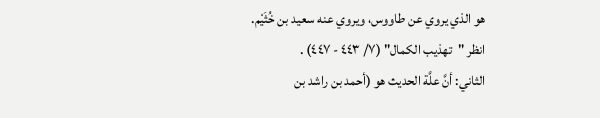هو الذي يروي عن طاووس، ويروي عنه سعيد بن خُثَيْم. انظر "تهذيب الكمال" (٧/ ٤٤٣ - ٤٤٧) .
الثاني: أنَّ علَّة الحديث هو (أحمد بن راشد بن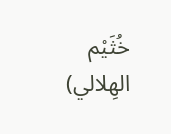خُثَيْم الهِلالي)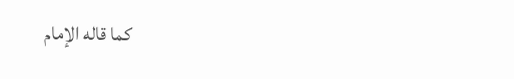كما قاله الإمام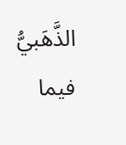الذَّهَبيُّ فيما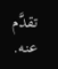تقدَّم عنه.